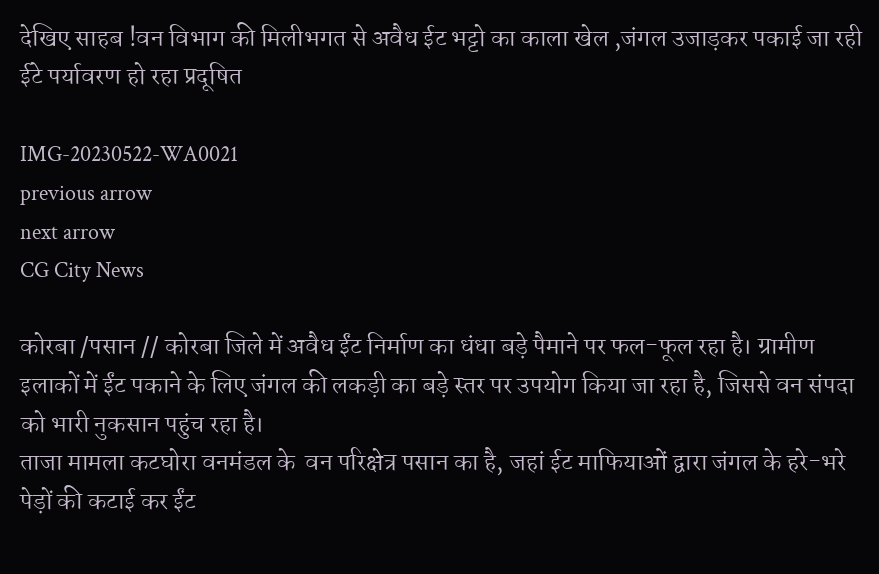देखिए साहब !वन विभाग की मिलीभगत से अवैध ईट भट्टो का काला खेल ,जंगल उजाड़कर पकाई जा रही ईटे पर्यावरण हो रहा प्रदूषित

IMG-20230522-WA0021
previous arrow
next arrow
CG City News

कोरबा /पसान // कोरबा जिले में अवैध ईंट निर्माण का धंधा बड़े पैमाने पर फल-फूल रहा है। ग्रामीण इलाकों में ईंट पकाने के लिए जंगल की लकड़ी का बड़े स्तर पर उपयोग किया जा रहा है, जिससे वन संपदा को भारी नुकसान पहुंच रहा है।
ताजा मामला कटघोरा वनमंडल के  वन परिक्षेत्र पसान का है, जहां ईट माफियाओं द्वारा जंगल के हरे-भरे पेड़ों की कटाई कर ईंट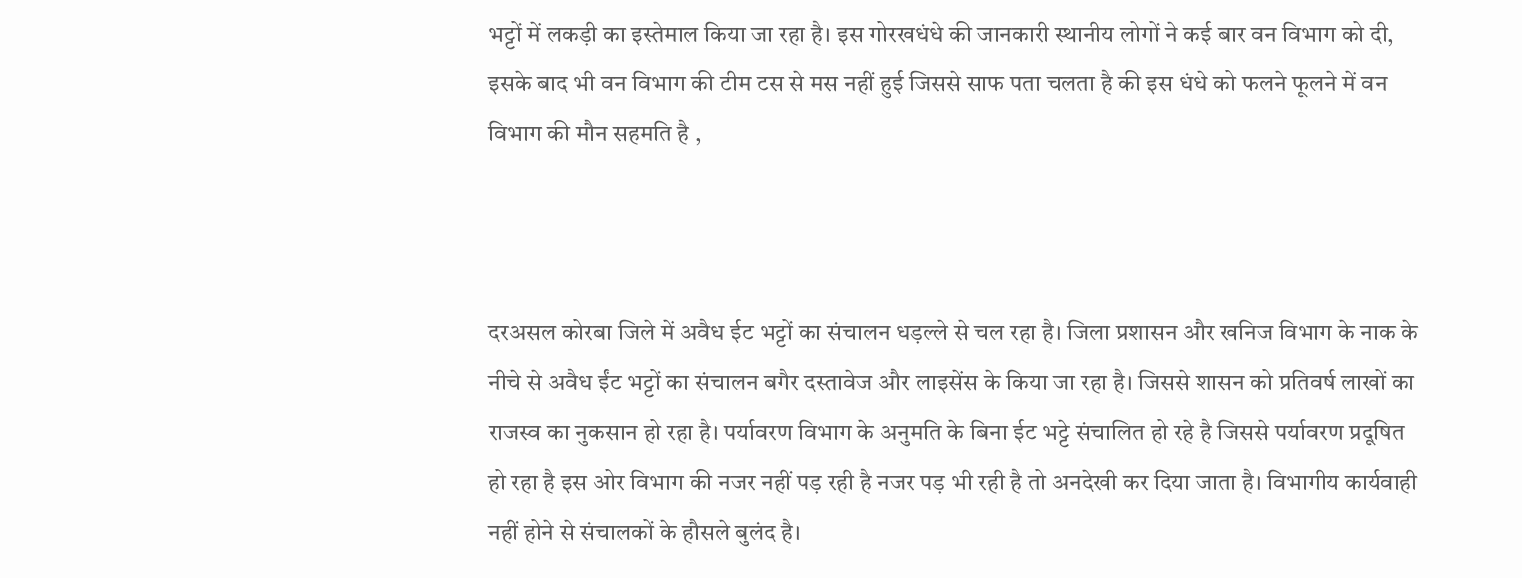भट्टों में लकड़ी का इस्तेमाल किया जा रहा है। इस गोरखधंधे की जानकारी स्थानीय लोगों ने कई बार वन विभाग को दी, इसके बाद भी वन विभाग की टीम टस से मस नहीं हुई जिससे साफ पता चलता है की इस धंधे को फलने फूलने में वन विभाग की मौन सहमति है ,



दरअसल कोरबा जिले में अवैध ईट भट्टों का संचालन धड़ल्ले से चल रहा है। जिला प्रशासन और खनिज विभाग के नाक के नीचे से अवैध ईंट भट्टों का संचालन बगैर दस्तावेज और लाइसेंस के किया जा रहा है। जिससे शासन को प्रतिवर्ष लाखों का राजस्व का नुकसान हो रहा है। पर्यावरण विभाग के अनुमति के बिना ईट भट्टे संचालित हो रहे है जिससे पर्यावरण प्रदूषित हो रहा है इस ओर विभाग की नजर नहीं पड़ रही है नजर पड़ भी रही है तो अनदेखी कर दिया जाता है। विभागीय कार्यवाही नहीं होने से संचालकों के हौसले बुलंद है।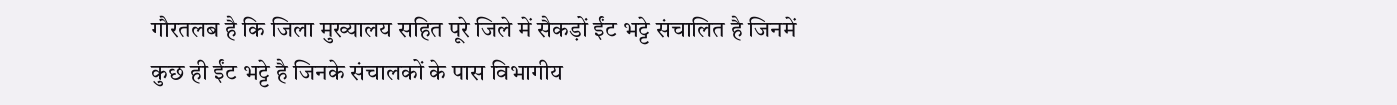गौरतलब है कि जिला मुख्यालय सहित पूरे जिले में सैकड़ों ईंट भट्टे संचालित है जिनमें कुछ ही ईंट भट्टे है जिनके संचालकों के पास विभागीय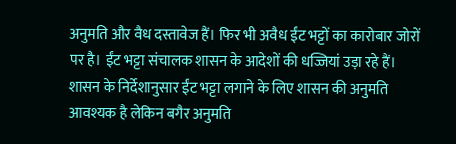अनुमति और वैध दस्तावेज हैं। फिर भी अवैध ईंट भट्टों का कारोबार जोरों पर है। ईंट भट्टा संचालक शासन के आदेशों की धज्जियां उड़ा रहे हैं। शासन के निर्देशानुसार ईंट भट्टा लगाने के लिए शासन की अनुमति आवश्यक है लेकिन बगैर अनुमति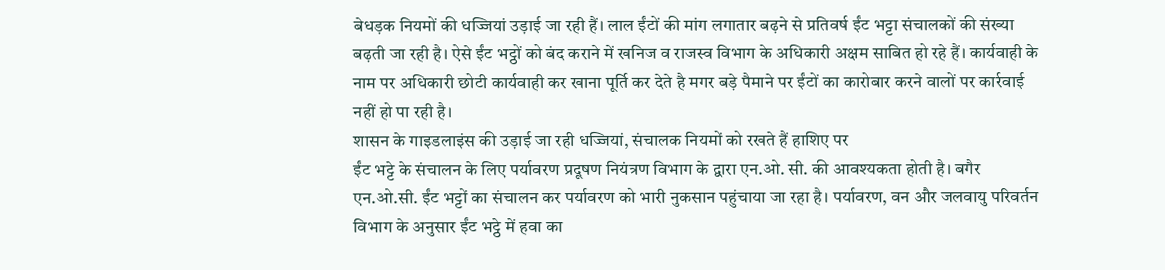बेधड़क नियमों की धज्जियां उड़ाई जा रही हैं। लाल ईंटों की मांग लगातार बढ़ने से प्रतिवर्ष ईंट भट्टा संचालकों की संख्या बढ़ती जा रही है। ऐसे ईंट भट्ठों को बंद कराने में खनिज व राजस्व विभाग के अधिकारी अक्षम साबित हो रहे हैं। कार्यवाही के नाम पर अधिकारी छोटी कार्यवाही कर खाना पूर्ति कर देते है मगर बड़े पैमाने पर ईंटों का कारोबार करने वालों पर कार्रवाई नहीं हो पा रही है।
शासन के गाइडलाइंस की उड़ाई जा रही धज्जियां, संचालक नियमों को रखते हैं हाशिए पर
ईंट भट्टे के संचालन के लिए पर्यावरण प्रदूषण नियंत्रण विभाग के द्वारा एन.ओ. सी. की आवश्यकता होती है। बगैर एन.ओ.सी. ईंट भट्टों का संचालन कर पर्यावरण को भारी नुकसान पहुंचाया जा रहा है। पर्यावरण, वन और जलवायु परिवर्तन विभाग के अनुसार ईंट भट्ठे में हवा का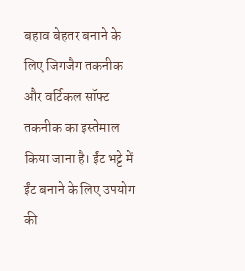बहाव बेहतर बनाने के लिए जिगजैग तकनीक और वर्टिकल सॉफ्ट तकनीक का इस्तेमाल किया जाना है। ईंट भट्टे में ईंट बनाने के लिए उपयोग की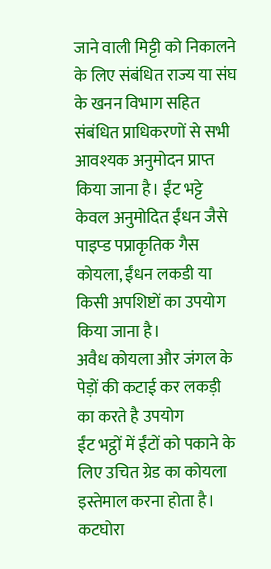जाने वाली मिट्टी को निकालने के लिए संबंधित राज्य या संघ के खनन विभाग सहित संबंधित प्राधिकरणों से सभी आवश्यक अनुमोदन प्राप्त किया जाना है। ईंट भट्टे केवल अनुमोदित ईंधन जैसे पाइप्ड पप्राकृतिक गैस कोयला, ईंधन लकडी या किसी अपशिष्टों का उपयोग किया जाना है।
अवैध कोयला और जंगल के पेड़ों की कटाई कर लकड़ी का करते है उपयोग
ईंट भट्ठों में ईंटों को पकाने के लिए उचित ग्रेड का कोयला इस्तेमाल करना होता है।  कटघोरा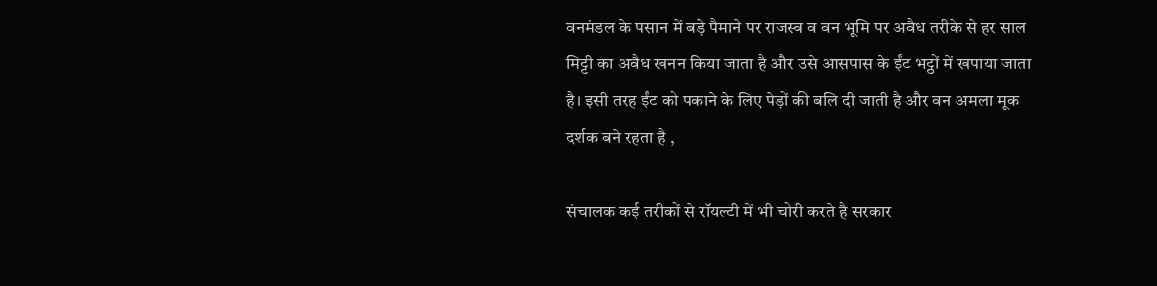वनमंडल के पसान में बड़े पैमाने पर राजस्व व वन भूमि पर अवैध तरीके से हर साल मिट्टी का अवैध खनन किया जाता है और उसे आसपास के ईंट भट्ठों में खपाया जाता है। इसी तरह ईंट को पकाने के लिए पेड़ों की बलि दी जाती है और वन अमला मूक दर्शक बने रहता है ,

संचालक कई तरीकों से रॉयल्टी में भी चोरी करते है सरकार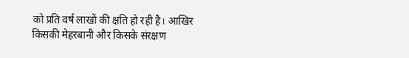को प्रति वर्ष लाखों की क्षति हो रही है। आखिर किसकी मेहरबानी और किसके संरक्षण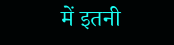में इतनी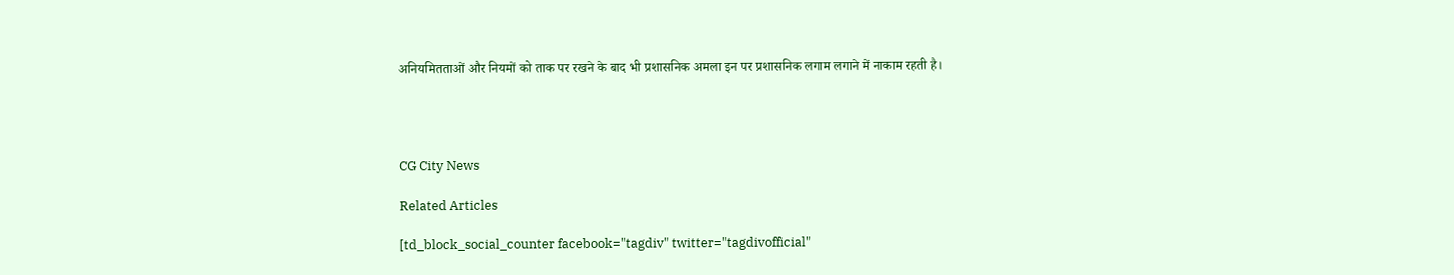अनियमितताओं और नियमों को ताक पर रखने के बाद भी प्रशासनिक अमला इन पर प्रशासनिक लगाम लगाने में नाकाम रहती है।




CG City News

Related Articles

[td_block_social_counter facebook="tagdiv" twitter="tagdivofficial"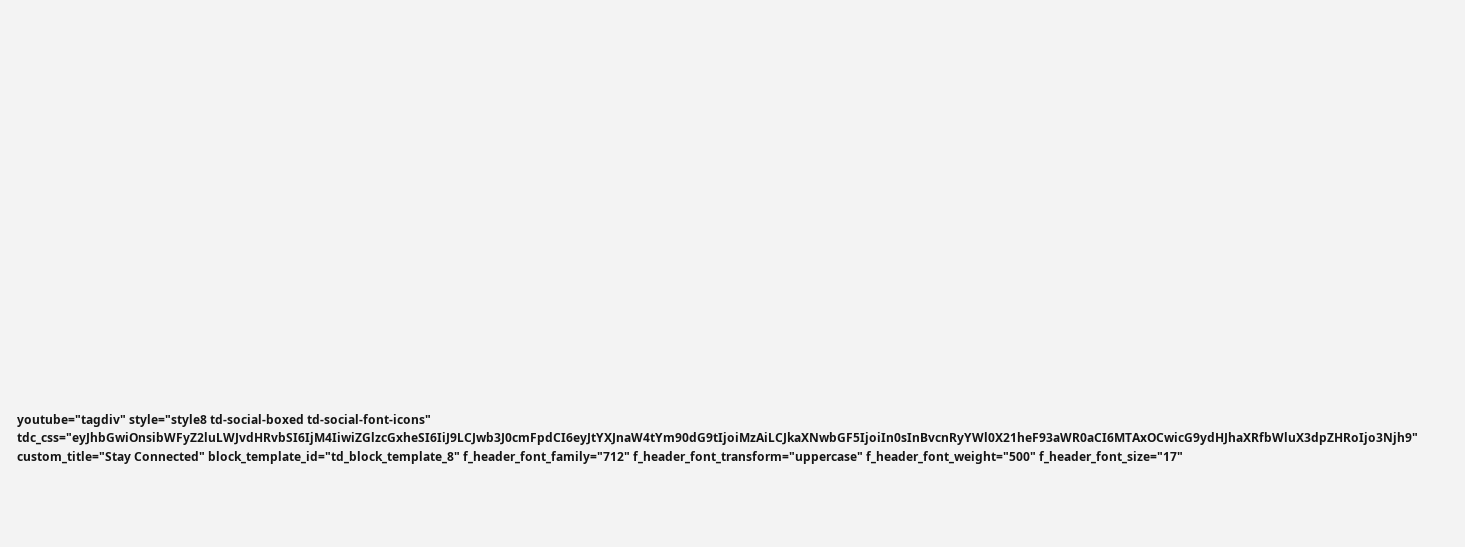youtube="tagdiv" style="style8 td-social-boxed td-social-font-icons" tdc_css="eyJhbGwiOnsibWFyZ2luLWJvdHRvbSI6IjM4IiwiZGlzcGxheSI6IiJ9LCJwb3J0cmFpdCI6eyJtYXJnaW4tYm90dG9tIjoiMzAiLCJkaXNwbGF5IjoiIn0sInBvcnRyYWl0X21heF93aWR0aCI6MTAxOCwicG9ydHJhaXRfbWluX3dpZHRoIjo3Njh9" custom_title="Stay Connected" block_template_id="td_block_template_8" f_header_font_family="712" f_header_font_transform="uppercase" f_header_font_weight="500" f_header_font_size="17"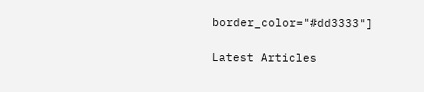border_color="#dd3333"]

Latest Articles